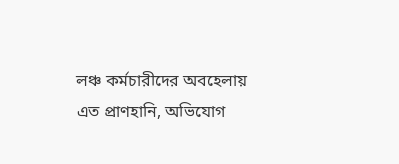লঞ্চ কর্মচারীদের অবহেলায় এত প্রাণহানি, অভিযোগ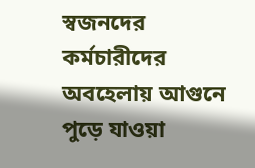স্বজনদের
কর্মচারীদের অবহেলায় আগুনে পুড়ে যাওয়া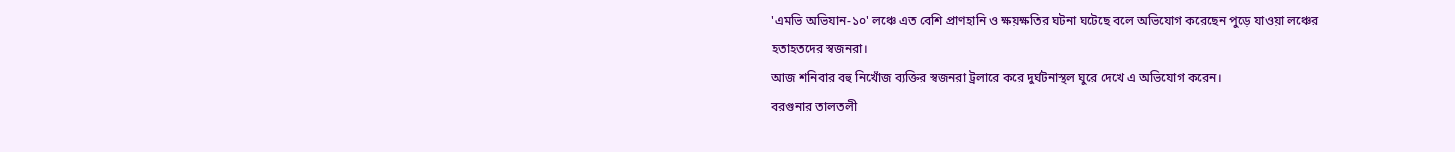'এমভি অভিযান-১০' লঞ্চে এত বেশি প্রাণহানি ও ক্ষয়ক্ষতির ঘটনা ঘটেছে বলে অভিযোগ করেছেন পুড়ে যাওয়া লঞ্চের হতাহতদের স্বজনরা।
আজ শনিবার বহু নিখোঁজ ব্যক্তির স্বজনরা ট্রলারে করে দুর্ঘটনাস্থল ঘুরে দেখে এ অভিযোগ করেন।
বরগুনার তালতলী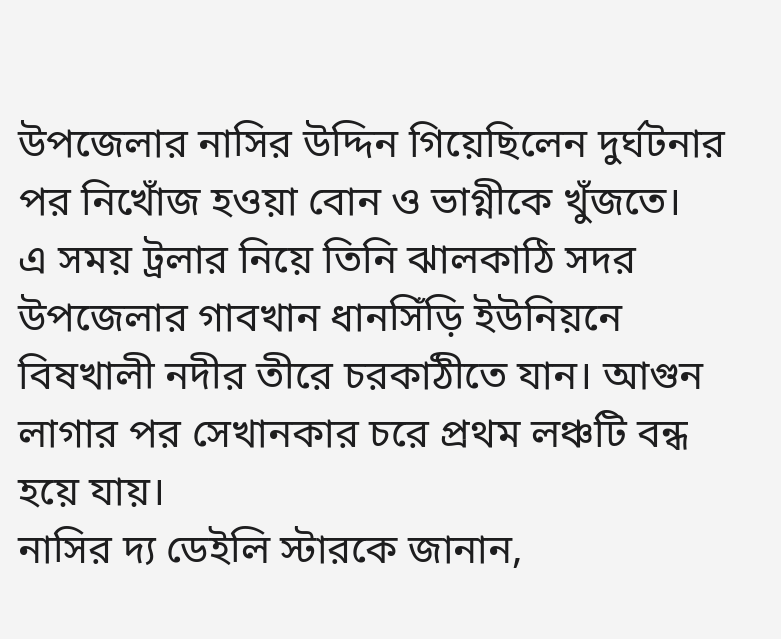উপজেলার নাসির উদ্দিন গিয়েছিলেন দুর্ঘটনার পর নিখোঁজ হওয়া বোন ও ভাগ্নীকে খুঁজতে।
এ সময় ট্রলার নিয়ে তিনি ঝালকাঠি সদর উপজেলার গাবখান ধানসিঁড়ি ইউনিয়নে বিষখালী নদীর তীরে চরকাঠীতে যান। আগুন লাগার পর সেখানকার চরে প্রথম লঞ্চটি বন্ধ হয়ে যায়।
নাসির দ্য ডেইলি স্টারকে জানান,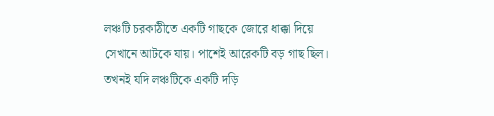লঞ্চটি চরকাঠীতে একটি গাছকে জোরে ধাক্কা দিয়ে সেখানে আটকে যায়। পাশেই আরেকটি বড় গাছ ছিল। তখনই যদি লঞ্চটিকে একটি দড়ি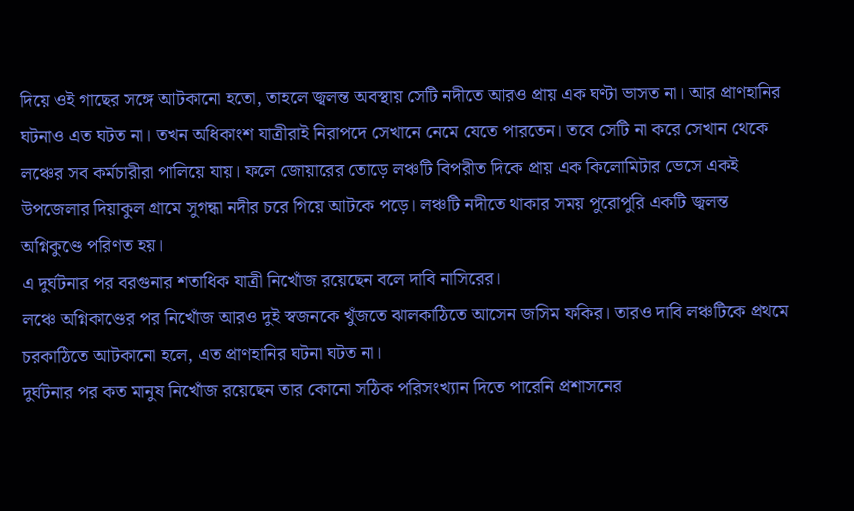দিয়ে ওই গাছের সঙ্গে আটকানো হতো, তাহলে জ্বলন্ত অবস্থায় সেটি নদীতে আরও প্রায় এক ঘণ্টা ভাসত না। আর প্রাণহানির ঘটনাও এত ঘটত না। তখন অধিকাংশ যাত্রীরাই নিরাপদে সেখানে নেমে যেতে পারতেন। তবে সেটি না করে সেখান থেকে লঞ্চের সব কর্মচারীরা পালিয়ে যায়। ফলে জোয়ারের তোড়ে লঞ্চটি বিপরীত দিকে প্রায় এক কিলোমিটার ভেসে একই উপজেলার দিয়াকুল গ্রামে সুগন্ধা নদীর চরে গিয়ে আটকে পড়ে। লঞ্চটি নদীতে থাকার সময় পুরোপুরি একটি জ্বলন্ত অগ্নিকুণ্ডে পরিণত হয়।
এ দুর্ঘটনার পর বরগুনার শতাধিক যাত্রী নিখোঁজ রয়েছেন বলে দাবি নাসিরের।
লঞ্চে অগ্নিকাণ্ডের পর নিখোঁজ আরও দুই স্বজনকে খুঁজতে ঝালকাঠিতে আসেন জসিম ফকির। তারও দাবি লঞ্চটিকে প্রথমে চরকাঠিতে আটকানো হলে, এত প্রাণহানির ঘটনা ঘটত না।
দুর্ঘটনার পর কত মানুষ নিখোঁজ রয়েছেন তার কোনো সঠিক পরিসংখ্যান দিতে পারেনি প্রশাসনের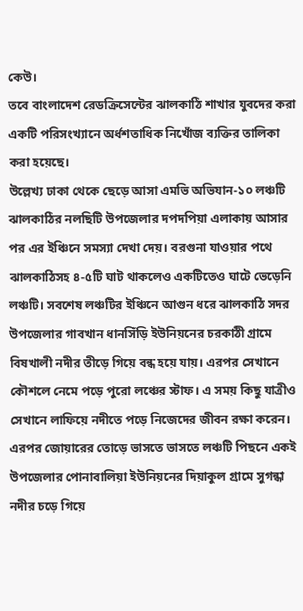কেউ।
তবে বাংলাদেশ রেডক্রিসেন্টের ঝালকাঠি শাখার যুবদের করা একটি পরিসংখ্যানে অর্ধশতাধিক নিখোঁজ ব্যক্তির তালিকা করা হয়েছে।
উল্লেখ্য ঢাকা থেকে ছেড়ে আসা এমভি অভিযান-১০ লঞ্চটি ঝালকাঠির নলছিটি উপজেলার দপদপিয়া এলাকায় আসার পর এর ইঞ্চিনে সমস্যা দেখা দেয়। বরগুনা যাওয়ার পথে ঝালকাঠিসহ ৪-৫টি ঘাট থাকলেও একটিতেও ঘাটে ভেড়েনি লঞ্চটি। সবশেষ লঞ্চটির ইঞ্চিনে আগুন ধরে ঝালকাঠি সদর উপজেলার গাবখান ধানসিঁড়ি ইউনিয়নের চরকাঠী গ্রামে বিষখালী নদীর তীড়ে গিয়ে বন্ধ হয়ে যায়। এরপর সেখানে কৌশলে নেমে পড়ে পুরো লঞ্চের স্টাফ। এ সময় কিছু যাত্রীও সেখানে লাফিয়ে নদীতে পড়ে নিজেদের জীবন রক্ষা করেন। এরপর জোয়ারের তোড়ে ভাসতে ভাসতে লঞ্চটি পিছনে একই উপজেলার পোনাবালিয়া ইউনিয়নের দিয়াকুল গ্রামে সুগন্ধা নদীর চড়ে গিয়ে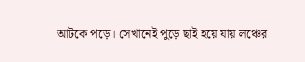আটকে পড়ে। সেখানেই পুড়ে ছাই হয়ে যায় লঞ্চের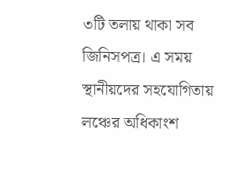৩টি তলায় থাকা সব জিনিসপত্র। এ সময় স্থানীয়দের সহযোগিতায় লঞ্চের অধিকাংশ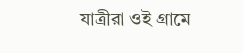যাত্রীরা ওই গ্রামে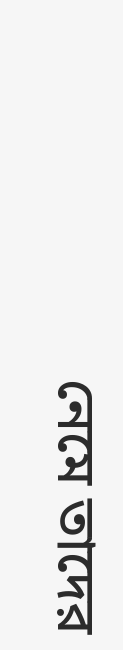নেমে তাদের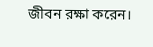জীবন রক্ষা করেন।